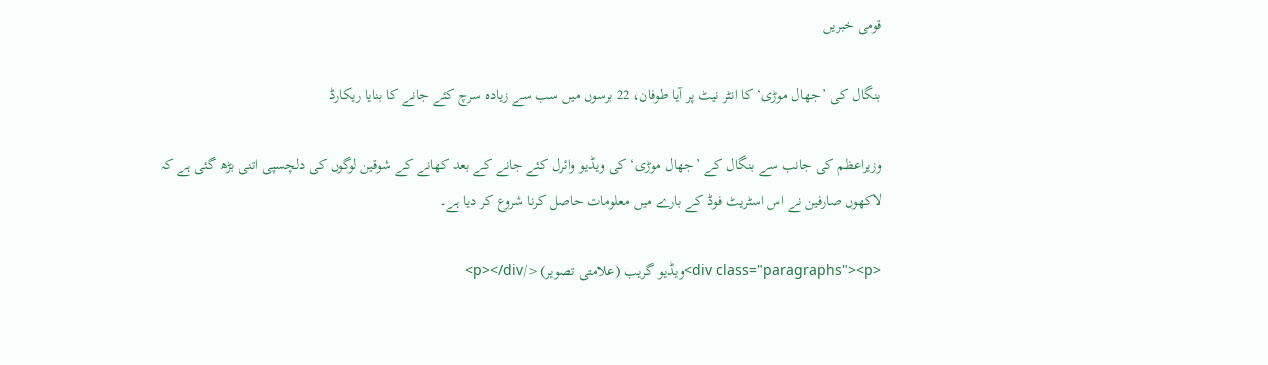قومی خبریں

بنگال کی ’جھال موڑی‘ کا انٹر نیٹ پر آیا طوفان، 22 برسوں میں سب سے زیادہ سرچ کئے جانے کا بنایا ریکارڈ

وزیراعظم کی جانب سے بنگال کے ’جھال موڑی‘ کی ویڈیو وائرل کئے جانے کے بعد کھانے کے شوقین لوگوں کی دلچسپی اتنی بڑھ گئی ہے کہ لاکھوں صارفین نے اس اسٹریٹ فوڈ کے بارے میں معلومات حاصل کرنا شروع کر دیا ہے۔

<div class="paragraphs"><p>ویڈیو گریب (علامتی تصویر)</p></div>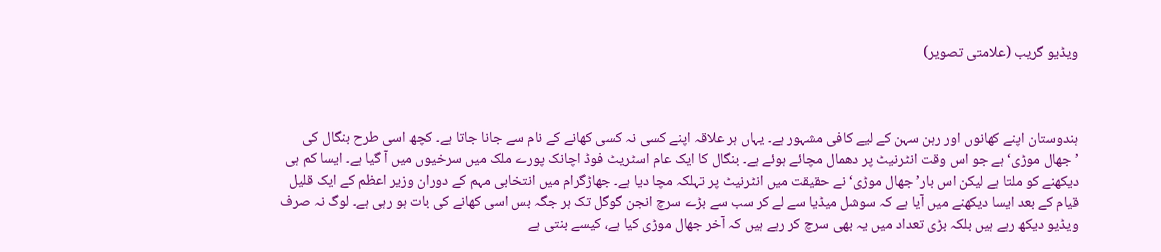ویڈیو گریب (علامتی تصویر)



ہندوستان اپنے کھانوں اور رہن سہن کے لیے کافی مشہور ہے۔ یہاں ہر علاقہ اپنے کسی نہ کسی کھانے کے نام سے جانا جاتا ہے۔ کچھ اسی طرح بنگال کی ’جھال موڑی‘ ہے جو اس وقت انٹرنیٹ پر دھمال مچائے ہوئے ہے۔ بنگال کا ایک عام اسٹریٹ فوڈ اچانک پورے ملک میں سرخیوں میں آ گیا ہے۔ ایسا کم ہی دیکھنے کو ملتا ہے لیکن اس بار’جھال موڑی‘ نے حقیقت میں انٹرنیٹ پر تہلکہ مچا دیا ہے۔ جھاڑگرام میں انتخابی مہم کے دوران وزیر اعظم کے ایک قلیل قیام کے بعد ایسا دیکھنے میں آیا ہے کہ سوشل میڈیا سے لے کر سب سے بڑے سرچ انجن گوگل تک ہر جگہ بس اسی کھانے کی بات ہو رہی ہے۔ لوگ نہ صرف ویڈیو دیکھ رہے ہیں بلکہ بڑی تعداد میں یہ بھی سرچ کر رہے ہیں کہ آخر جھال موڑی کیا ہے، کیسے بنتی ہے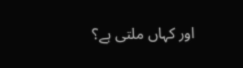اور کہاں ملتی ہے؟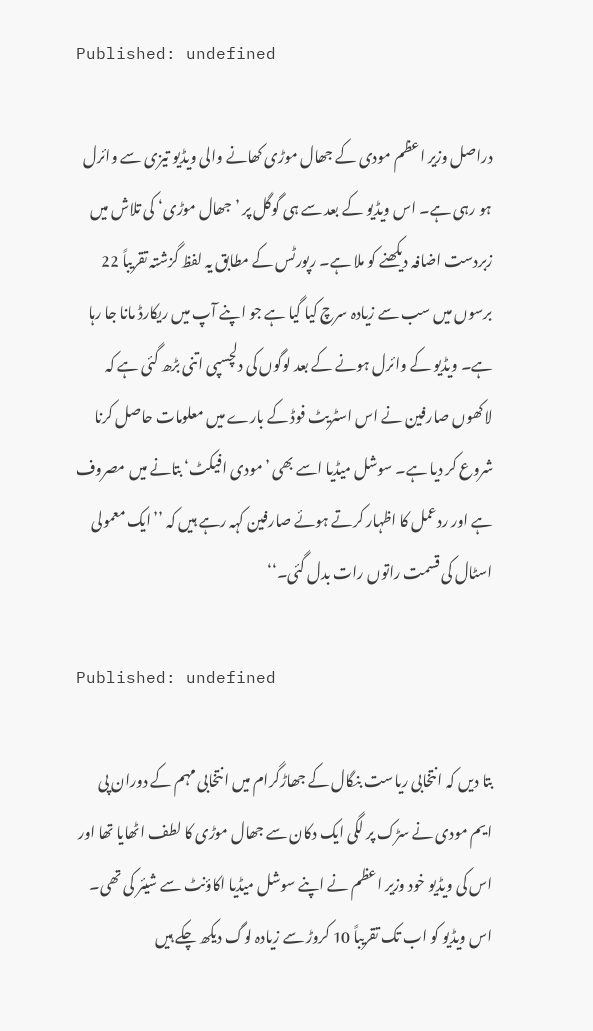Published: undefined

دراصل وزیر اعظم مودی کے جھال موڑی کھانے والی ویڈیو تیزی سے وائرل ہو رہی ہے۔ اس ویڈیو کے بعد سے ہی گوگل پر ’جھال موڑی‘ کی تلاش میں زبردست اضافہ دیکھنے کو ملا ہے۔ رپورٹس کے مطابق یہ لفظ گزشتہ تقریباً 22 برسوں میں سب سے زیادہ سرچ کیا گیا ہے جو اپنے آپ میں ریکارڈ مانا جا رہا ہے۔ ویڈیو کے وائرل ہونے کے بعد لوگوں کی دلچسپی اتنی بڑھ گئی ہے کہ لاکھوں صارفین نے اس اسٹریٹ فوڈ کے بارے میں معلومات حاصل کرنا شروع کر دیا ہے۔ سوشل میڈیا اسے بھی ’مودی افیکٹ‘ بتانے میں مصروف ہے اور ردعمل کا اظہار کرتے ہوئے صارفین کہہ رہے ہیں کہ ’’ایک معمولی اسٹال کی قسمت راتوں رات بدل گئی۔‘‘

Published: undefined

بتا دیں کہ انتخابی ریاست بنگال کے جھاڑگرام میں انتخابی مہم کے دوران پی ایم مودی نے سڑک پر لگی ایک دکان سے جھال موڑی کا لطف اٹھایا تھا اور اس کی ویڈیو خود وزیر اعظم نے اپنے سوشل میڈیا اکاؤنٹ سے شیئر کی تھی۔ اس ویڈیو کو اب تک تقریباً 10 کروڑ سے زیادہ لوگ دیکھ چکے ہیں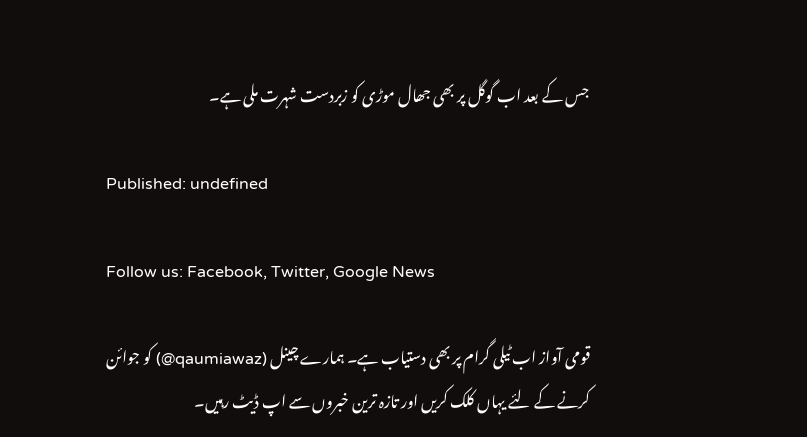جس کے بعد اب گوگل پر بھی جھال موڑی کو زبردست شہرت ملی ہے۔

Published: undefined

Follow us: Facebook, Twitter, Google News

قومی آواز اب ٹیلی گرام پر بھی دستیاب ہے۔ ہمارے چینل (qaumiawaz@) کو جوائن کرنے کے لئے یہاں کلک کریں اور تازہ ترین خبروں سے اپ ڈیٹ رہیں۔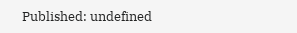Published: undefined